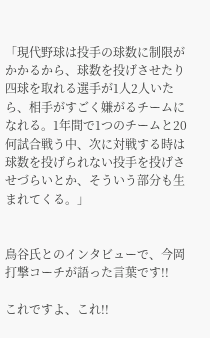「現代野球は投手の球数に制限がかかるから、球数を投げさせたり四球を取れる選手が1人2人いたら、相手がすごく嫌がるチームになれる。1年間で1つのチームと20何試合戦う中、次に対戦する時は球数を投げられない投手を投げさせづらいとか、そういう部分も生まれてくる。」


鳥谷氏とのインタビューで、今岡打撃コーチが語った言葉です!!

これですよ、これ!!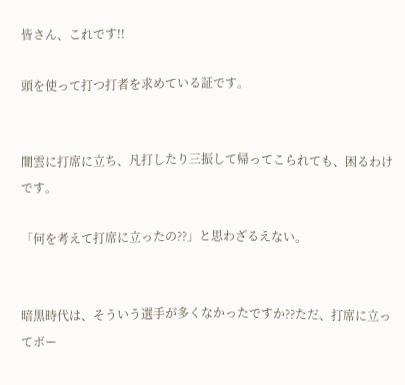皆さん、これです!!

頭を使って打つ打者を求めている証です。


闇雲に打席に立ち、凡打したり三振して帰ってこられても、困るわけです。

「何を考えて打席に立ったの??」と思わざるえない。


暗黒時代は、そういう選手が多くなかったですか??ただ、打席に立ってボー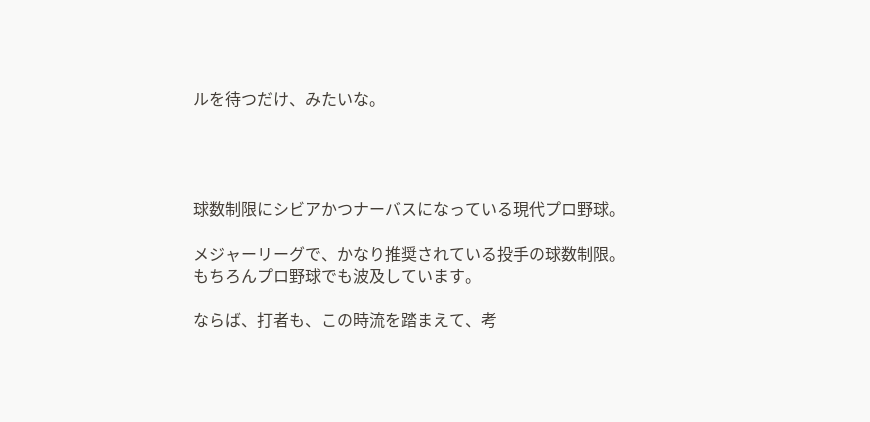ルを待つだけ、みたいな。




球数制限にシビアかつナーバスになっている現代プロ野球。

メジャーリーグで、かなり推奨されている投手の球数制限。
もちろんプロ野球でも波及しています。

ならば、打者も、この時流を踏まえて、考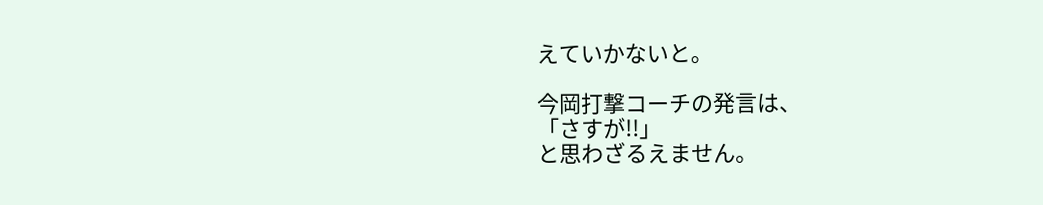えていかないと。

今岡打撃コーチの発言は、
「さすが!!」
と思わざるえません。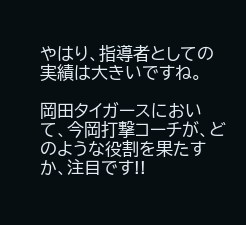やはり、指導者としての実績は大きいですね。

岡田タイガースにおいて、今岡打撃コーチが、どのような役割を果たすか、注目です!!